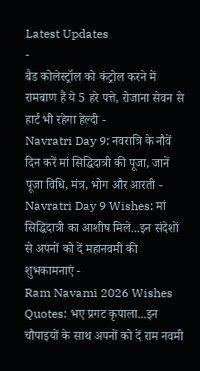Latest Updates
-
बैड कोलेस्ट्रॉल को कंट्रोल करने में रामबाण हैं ये 5 हरे पत्ते, रोजाना सेवन से हार्ट भी रहेगा हेल्दी -
Navratri Day 9: नवरात्रि के नौवें दिन करें मां सिद्धिदात्री की पूजा, जानें पूजा विधि, मंत्र, भोग और आरती -
Navratri Day 9 Wishes: मां सिद्धिदात्री का आशीष मिले...इन संदेशों से अपनों को दें महानवमी की शुभकामनाएं -
Ram Navami 2026 Wishes Quotes: भए प्रगट कृपाला...इन चौपाइयों के साथ अपनों को दें राम नवमी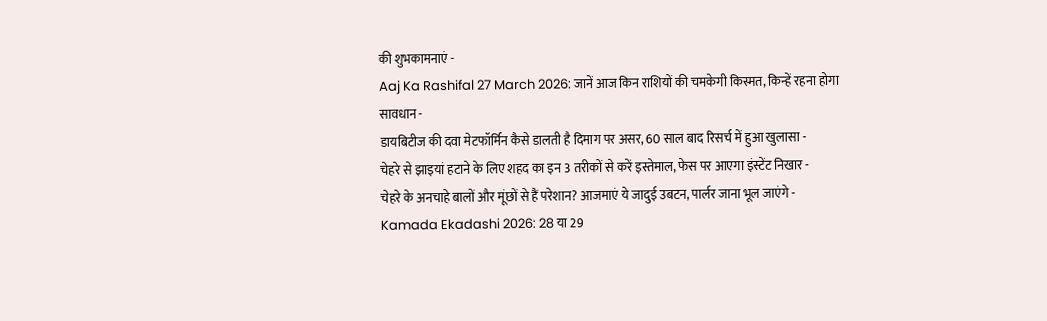की शुभकामनाएं -
Aaj Ka Rashifal 27 March 2026: जानें आज किन राशियों की चमकेगी किस्मत, किन्हें रहना होगा सावधान -
डायबिटीज की दवा मेटफॉर्मिन कैसे डालती है दिमाग पर असर, 60 साल बाद रिसर्च में हुआ खुलासा -
चेहरे से झाइयां हटाने के लिए शहद का इन 3 तरीकों से करें इस्तेमाल, फेस पर आएगा इंस्टेंट निखार -
चेहरे के अनचाहे बालों और मूंछों से हैं परेशान? आजमाएं ये जादुई उबटन, पार्लर जाना भूल जाएंगे -
Kamada Ekadashi 2026: 28 या 29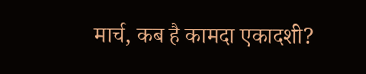मार्च, कब है कामदा एकादशी?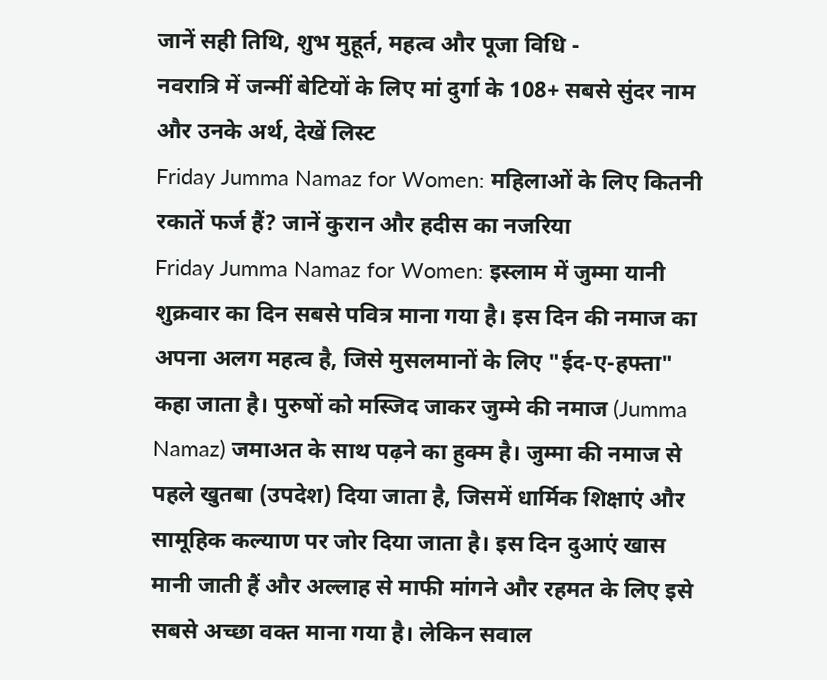जानें सही तिथि, शुभ मुहूर्त, महत्व और पूजा विधि -
नवरात्रि में जन्मीं बेटियों के लिए मां दुर्गा के 108+ सबसे सुंदर नाम और उनके अर्थ, देखें लिस्ट
Friday Jumma Namaz for Women: महिलाओं के लिए कितनी रकातें फर्ज हैं? जानें कुरान और हदीस का नजरिया
Friday Jumma Namaz for Women: इस्लाम में जुम्मा यानी शुक्रवार का दिन सबसे पवित्र माना गया है। इस दिन की नमाज का अपना अलग महत्व है, जिसे मुसलमानों के लिए "ईद-ए-हफ्ता" कहा जाता है। पुरुषों को मस्जिद जाकर जुम्मे की नमाज (Jumma Namaz) जमाअत के साथ पढ़ने का हुक्म है। जुम्मा की नमाज से पहले खुतबा (उपदेश) दिया जाता है, जिसमें धार्मिक शिक्षाएं और सामूहिक कल्याण पर जोर दिया जाता है। इस दिन दुआएं खास मानी जाती हैं और अल्लाह से माफी मांगने और रहमत के लिए इसे सबसे अच्छा वक्त माना गया है। लेकिन सवाल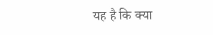यह है कि क्या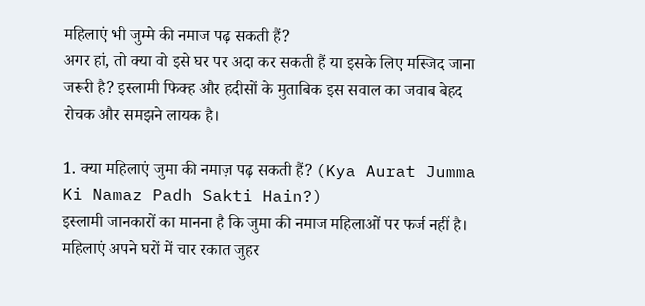महिलाएं भी जुम्मे की नमाज पढ़ सकती हैं?
अगर हां, तो क्या वो इसे घर पर अदा कर सकती हैं या इसके लिए मस्जिद जाना जरूरी है? इस्लामी फिक्ह और हदीसों के मुताबिक इस सवाल का जवाब बेहद रोचक और समझने लायक है।

1. क्या महिलाएं जुमा की नमाज़ पढ़ सकती हैं? (Kya Aurat Jumma Ki Namaz Padh Sakti Hain?)
इस्लामी जानकारों का मानना है कि जुमा की नमाज महिलाओं पर फर्ज नहीं है। महिलाएं अपने घरों में चार रकात जुहर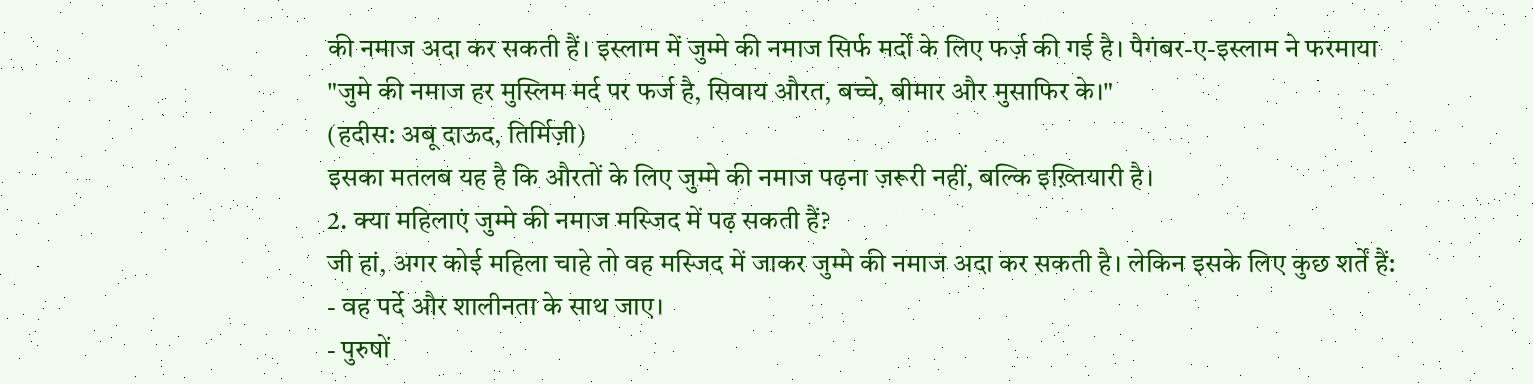की नमाज अदा कर सकती हैं। इस्लाम में जुम्मे की नमाज सिर्फ मर्दों के लिए फर्ज़ की गई है। पैगंबर-ए-इस्लाम ने फरमाया
"जुमे की नमाज हर मुस्लिम मर्द पर फर्ज है, सिवाय औरत, बच्चे, बीमार और मुसाफिर के।"
(हदीस: अबू दाऊद, तिर्मिज़ी)
इसका मतलब यह है कि औरतों के लिए जुम्मे की नमाज पढ़ना ज़रूरी नहीं, बल्कि इख़्तियारी है।
2. क्या महिलाएं जुम्मे की नमाज मस्जिद में पढ़ सकती हैं?
जी हां, अगर कोई महिला चाहे तो वह मस्जिद में जाकर जुम्मे की नमाज अदा कर सकती है। लेकिन इसके लिए कुछ शर्तें हैं:
- वह पर्दे और शालीनता के साथ जाए।
- पुरुषों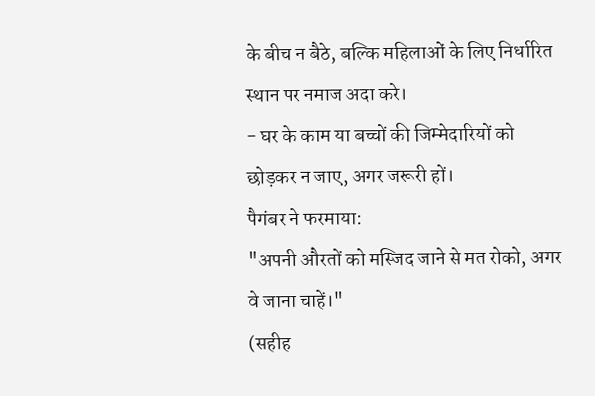के बीच न बैठे, बल्कि महिलाओं के लिए निर्धारित स्थान पर नमाज अदा करे।
- घर के काम या बच्चों की जिम्मेदारियों को छोड़कर न जाए, अगर जरूरी हों।
पैगंबर ने फरमाया:
"अपनी औरतों को मस्जिद जाने से मत रोको, अगर वे जाना चाहें।"
(सहीह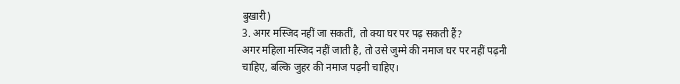बुखारी)
3. अगर मस्जिद नहीं जा सकतीं, तो क्या घर पर पढ़ सकती हैं?
अगर महिला मस्जिद नहीं जाती है, तो उसे जुम्मे की नमाज घर पर नहीं पढ़नी चाहिए, बल्कि जुहर की नमाज पढ़नी चाहिए।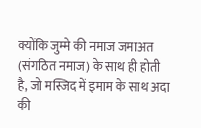क्योंकि जुम्मे की नमाज जमाअत (संगठित नमाज) के साथ ही होती है, जो मस्जिद में इमाम के साथ अदा की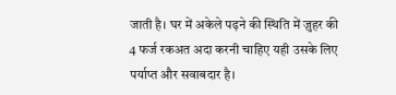जाती है। घर में अकेले पढ़ने की स्थिति में ज़ुहर की 4 फर्ज रकअत अदा करनी चाहिए यही उसके लिए पर्याप्त और सवाबदार है।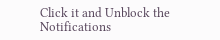Click it and Unblock the Notifications